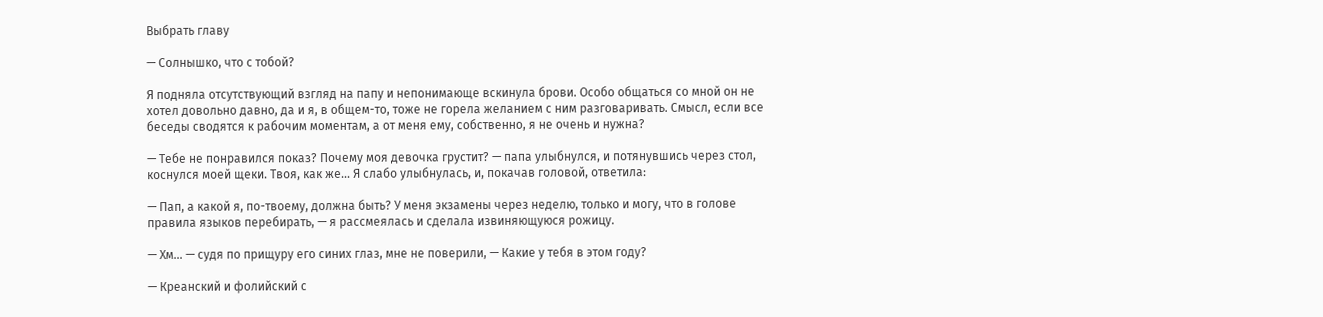Выбрать главу

— Солнышко, что с тобой?

Я подняла отсутствующий взгляд на папу и непонимающе вскинула брови. Особо общаться со мной он не хотел довольно давно, да и я, в общем-то, тоже не горела желанием с ним разговаривать. Смысл, если все беседы сводятся к рабочим моментам, а от меня ему, собственно, я не очень и нужна?

— Тебе не понравился показ? Почему моя девочка грустит? — папа улыбнулся, и потянувшись через стол, коснулся моей щеки. Твоя, как же… Я слабо улыбнулась, и, покачав головой, ответила:

— Пап, а какой я, по-твоему, должна быть? У меня экзамены через неделю, только и могу, что в голове правила языков перебирать, — я рассмеялась и сделала извиняющуюся рожицу.

— Хм… — судя по прищуру его синих глаз, мне не поверили, — Какие у тебя в этом году?

— Креанский и фолийский с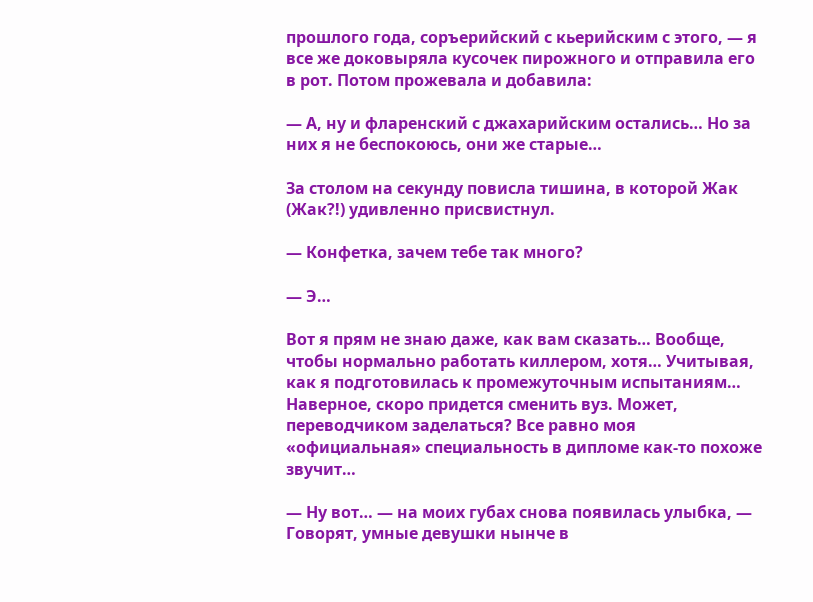прошлого года, соръерийский с кьерийским с этого, — я все же доковыряла кусочек пирожного и отправила его в рот. Потом прожевала и добавила:

— А, ну и фларенский с джахарийским остались… Но за них я не беспокоюсь, они же старые…

За столом на секунду повисла тишина, в которой Жак (Жак?!) удивленно присвистнул.

— Конфетка, зачем тебе так много?

— Э…

Вот я прям не знаю даже, как вам сказать… Вообще, чтобы нормально работать киллером, хотя… Учитывая, как я подготовилась к промежуточным испытаниям… Наверное, скоро придется сменить вуз. Может, переводчиком заделаться? Все равно моя «официальная» специальность в дипломе как-то похоже звучит…

— Ну вот… — на моих губах снова появилась улыбка, — Говорят, умные девушки нынче в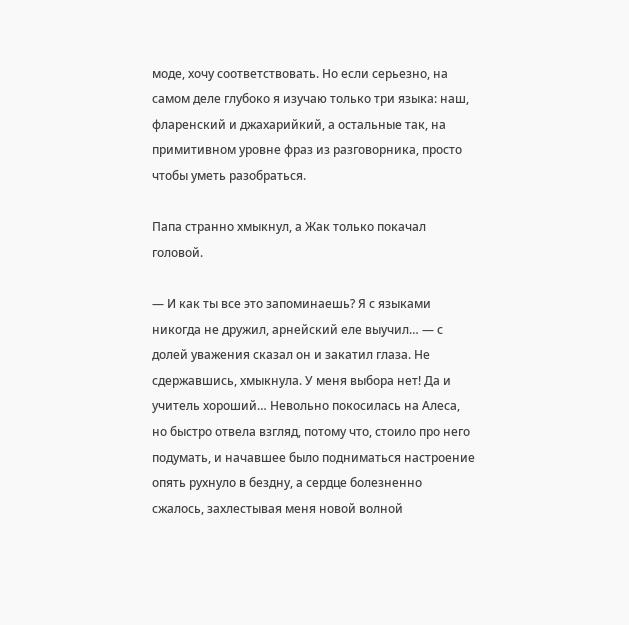моде, хочу соответствовать. Но если серьезно, на самом деле глубоко я изучаю только три языка: наш, фларенский и джахарийкий, а остальные так, на примитивном уровне фраз из разговорника, просто чтобы уметь разобраться.

Папа странно хмыкнул, а Жак только покачал головой.

— И как ты все это запоминаешь? Я с языками никогда не дружил, арнейский еле выучил… — с долей уважения сказал он и закатил глаза. Не сдержавшись, хмыкнула. У меня выбора нет! Да и учитель хороший… Невольно покосилась на Алеса, но быстро отвела взгляд, потому что, стоило про него подумать, и начавшее было подниматься настроение опять рухнуло в бездну, а сердце болезненно сжалось, захлестывая меня новой волной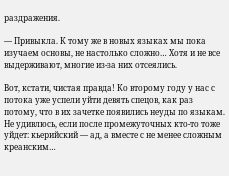раздражения.

— Привыкла. К тому же в новых языках мы пока изучаем основы, не настолько сложно… Хотя и не все выдерживают, многие из-за них отсеялись.

Вот, кстати, чистая правда! Ко второму году у нас с потока уже успели уйти девять спецов, как раз потому, что в их зачетке появились неуды по языкам. Не удивлюсь, если после промежуточных кто-то тоже уйдет: кьерийский — ад, а вместе с не менее сложным креанским…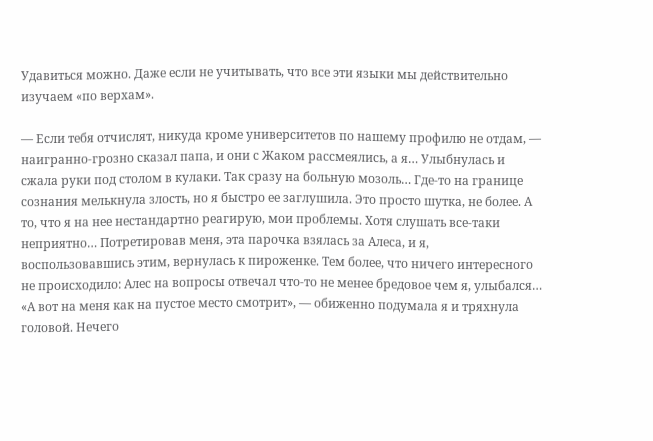Удавиться можно. Даже если не учитывать, что все эти языки мы действительно изучаем «по верхам».

— Если тебя отчислят, никуда кроме университетов по нашему профилю не отдам, — наигранно-грозно сказал папа, и они с Жаком рассмеялись, а я… Улыбнулась и сжала руки под столом в кулаки. Так сразу на больную мозоль… Где-то на границе сознания мелькнула злость, но я быстро ее заглушила. Это просто шутка, не более. А то, что я на нее нестандартно реагирую, мои проблемы. Хотя слушать все-таки неприятно… Потретировав меня, эта парочка взялась за Алеса, и я, воспользовавшись этим, вернулась к пироженке. Тем более, что ничего интересного не происходило: Алес на вопросы отвечал что-то не менее бредовое чем я, улыбался… «А вот на меня как на пустое место смотрит», — обиженно подумала я и тряхнула головой. Нечего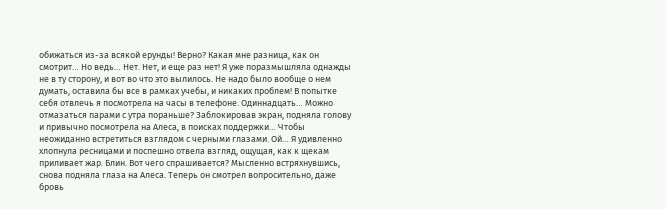обижаться из-за всякой ерунды! Верно? Какая мне разница, как он смотрит… Но ведь… Нет. Нет, и еще раз нет! Я уже поразмышляла однажды не в ту сторону, и вот во что это вылилось. Не надо было вообще о нем думать, оставила бы все в рамках учебы, и никаких проблем! В попытке себя отвлечь я посмотрела на часы в телефоне. Одиннадцать… Можно отмазаться парами с утра пораньше? Заблокировав экран, подняла голову и привычно посмотрела на Алеса, в поисках поддержки… Чтобы неожиданно встретиться взглядом с черными глазами. Ой… Я удивленно хлопнула ресницами и поспешно отвела взгляд, ощущая, как к щекам приливает жар. Блин. Вот чего спрашивается? Мысленно встряхнувшись, снова подняла глаза на Алеса. Теперь он смотрел вопросительно, даже бровь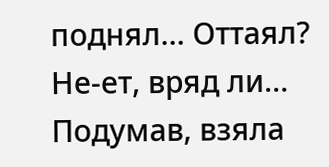поднял… Оттаял? Не-ет, вряд ли… Подумав, взяла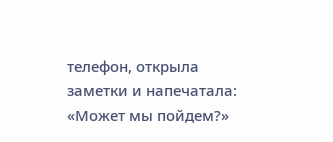телефон, открыла заметки и напечатала: «Может мы пойдем?»